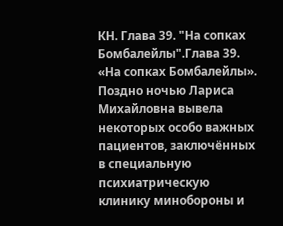КН. Глава 39. "На сопках Бомбалейлы".Глава 39. «На сопках Бомбалейлы».
Поздно ночью Лариса Михайловна вывела некоторых особо важных пациентов, заключённых в специальную психиатрическую клинику минобороны и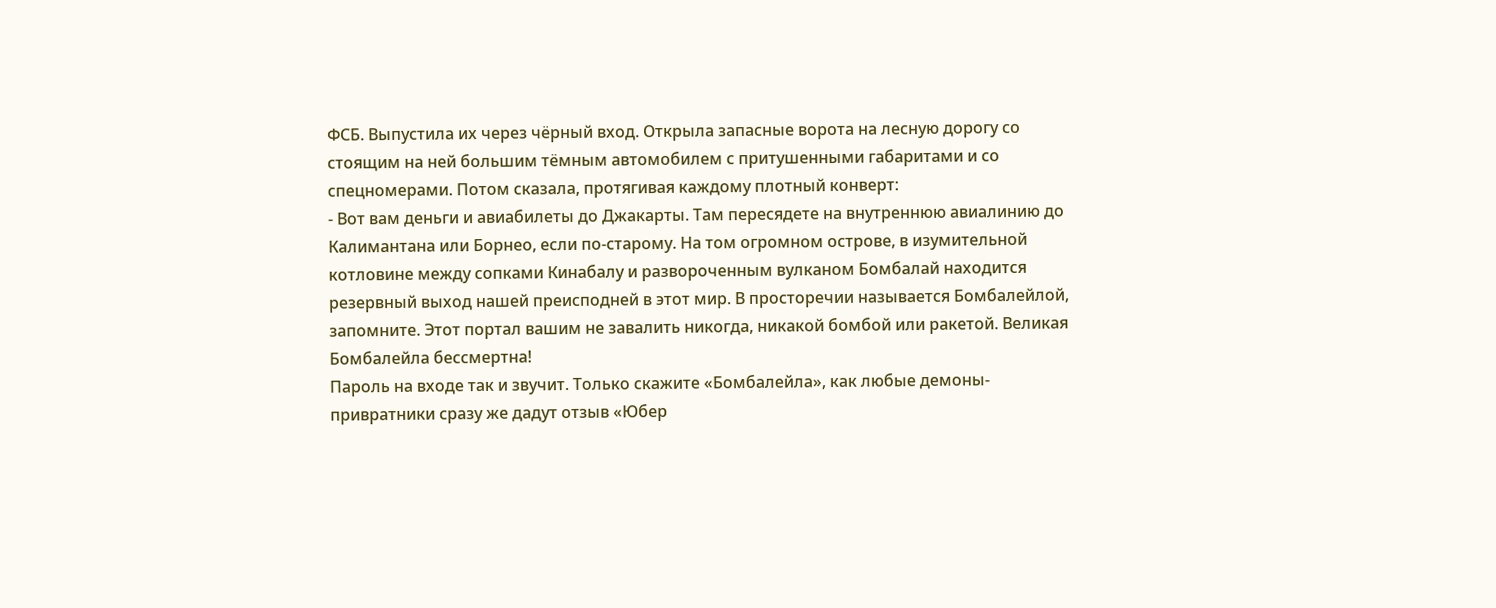ФСБ. Выпустила их через чёрный вход. Открыла запасные ворота на лесную дорогу со стоящим на ней большим тёмным автомобилем с притушенными габаритами и со спецномерами. Потом сказала, протягивая каждому плотный конверт:
- Вот вам деньги и авиабилеты до Джакарты. Там пересядете на внутреннюю авиалинию до Калимантана или Борнео, если по-старому. На том огромном острове, в изумительной котловине между сопками Кинабалу и развороченным вулканом Бомбалай находится резервный выход нашей преисподней в этот мир. В просторечии называется Бомбалейлой, запомните. Этот портал вашим не завалить никогда, никакой бомбой или ракетой. Великая Бомбалейла бессмертна!
Пароль на входе так и звучит. Только скажите «Бомбалейла», как любые демоны-привратники сразу же дадут отзыв «Юбер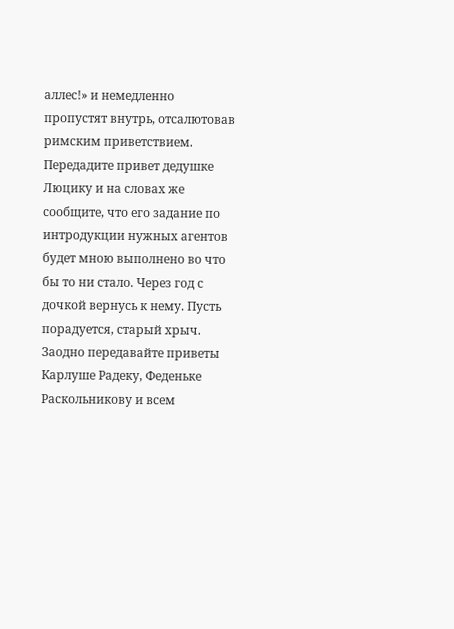аллес!» и немедленно пропустят внутрь, отсалютовав римским приветствием.
Передадите привет дедушке Люцику и на словах же сообщите, что его задание по интродукции нужных агентов будет мною выполнено во что бы то ни стало. Через год с дочкой вернусь к нему. Пусть порадуется, старый хрыч. Заодно передавайте приветы Карлуше Радеку, Феденьке Раскольникову и всем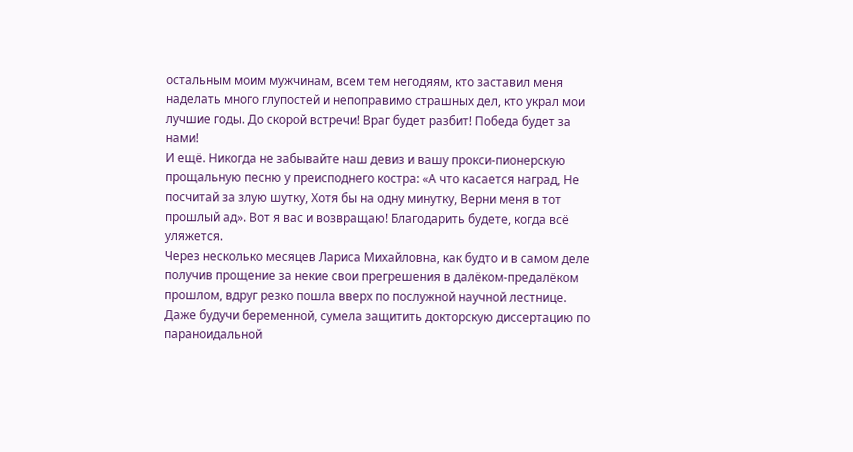остальным моим мужчинам, всем тем негодяям, кто заставил меня наделать много глупостей и непоправимо страшных дел, кто украл мои лучшие годы. До скорой встречи! Враг будет разбит! Победа будет за нами!
И ещё. Никогда не забывайте наш девиз и вашу прокси-пионерскую прощальную песню у преисподнего костра: «А что касается наград, Не посчитай за злую шутку, Хотя бы на одну минутку, Верни меня в тот прошлый ад». Вот я вас и возвращаю! Благодарить будете, когда всё уляжется.
Через несколько месяцев Лариса Михайловна, как будто и в самом деле получив прощение за некие свои прегрешения в далёком-предалёком прошлом, вдруг резко пошла вверх по послужной научной лестнице. Даже будучи беременной, сумела защитить докторскую диссертацию по параноидальной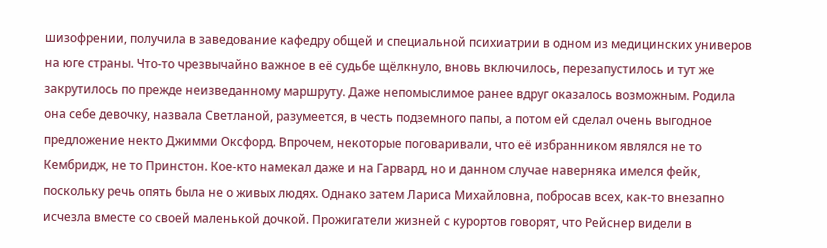шизофрении, получила в заведование кафедру общей и специальной психиатрии в одном из медицинских универов на юге страны. Что-то чрезвычайно важное в её судьбе щёлкнуло, вновь включилось, перезапустилось и тут же закрутилось по прежде неизведанному маршруту. Даже непомыслимое ранее вдруг оказалось возможным. Родила она себе девочку, назвала Светланой, разумеется, в честь подземного папы, а потом ей сделал очень выгодное предложение некто Джимми Оксфорд. Впрочем, некоторые поговаривали, что её избранником являлся не то Кембридж, не то Принстон. Кое-кто намекал даже и на Гарвард, но и данном случае наверняка имелся фейк, поскольку речь опять была не о живых людях. Однако затем Лариса Михайловна, побросав всех, как-то внезапно исчезла вместе со своей маленькой дочкой. Прожигатели жизней с курортов говорят, что Рейснер видели в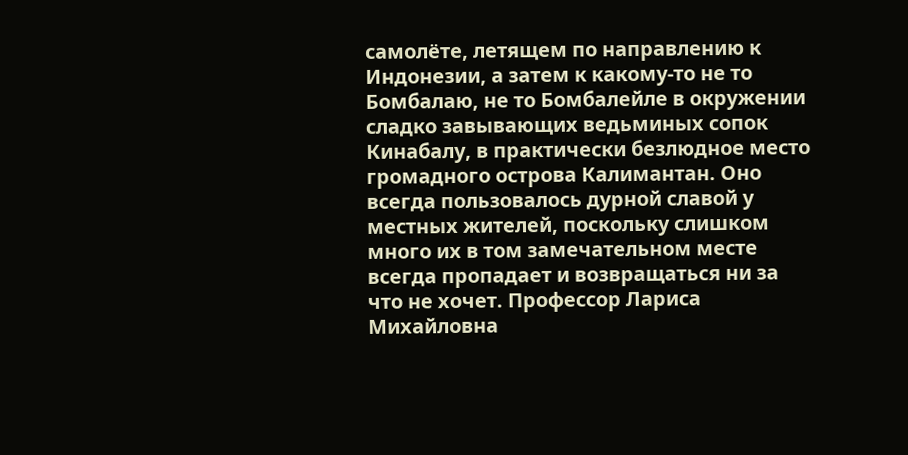самолёте, летящем по направлению к Индонезии, а затем к какому-то не то Бомбалаю, не то Бомбалейле в окружении сладко завывающих ведьминых сопок Кинабалу, в практически безлюдное место громадного острова Калимантан. Оно всегда пользовалось дурной славой у местных жителей, поскольку слишком много их в том замечательном месте всегда пропадает и возвращаться ни за что не хочет. Профессор Лариса Михайловна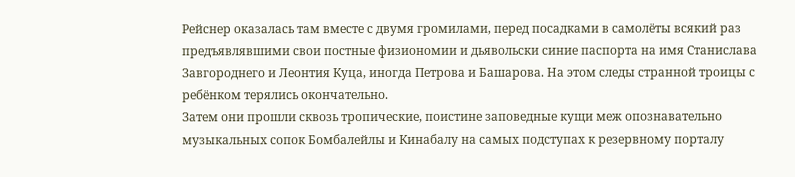Рейснер оказалась там вместе с двумя громилами, перед посадками в самолёты всякий раз предъявлявшими свои постные физиономии и дьявольски синие паспорта на имя Станислава Завгороднего и Леонтия Куца, иногда Петрова и Башарова. На этом следы странной троицы с ребёнком терялись окончательно.
Затем они прошли сквозь тропические, поистине заповедные кущи меж опознавательно музыкальных сопок Бомбалейлы и Кинабалу на самых подступах к резервному порталу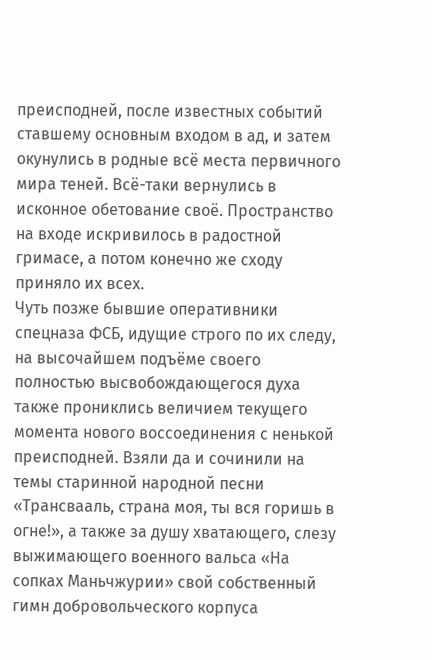преисподней, после известных событий ставшему основным входом в ад, и затем окунулись в родные всё места первичного мира теней. Всё-таки вернулись в исконное обетование своё. Пространство на входе искривилось в радостной гримасе, а потом конечно же сходу приняло их всех.
Чуть позже бывшие оперативники спецназа ФСБ, идущие строго по их следу, на высочайшем подъёме своего полностью высвобождающегося духа также прониклись величием текущего момента нового воссоединения с ненькой преисподней. Взяли да и сочинили на темы старинной народной песни «Трансвааль, страна моя, ты вся горишь в огне!», а также за душу хватающего, слезу выжимающего военного вальса «На сопках Маньчжурии» свой собственный гимн добровольческого корпуса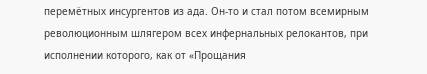перемётных инсургентов из ада. Он-то и стал потом всемирным революционным шлягером всех инфернальных релокантов, при исполнении которого, как от «Прощания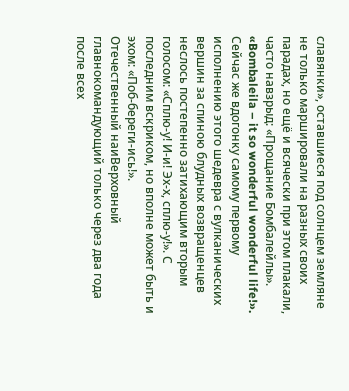славянки», оставшиеся под солнцем земляне не только маршировали на разных своих парадах, но ещё и всячески при этом плакали, часто навзрыд: «Прощание Бомбалейлы». «Bombaleila – it so wonderful wonderful life!».
Сейчас же вдогонку самому первому исполнению этого шедевра с вулканических вершин за спиною блудных возвращенцев неслось постепенно затихающим вторым голосом: «Сплю-у! И-и! Эх-х, сплю-у!». С последним вскриком, но вполне может быть и эхом: «Поб-береги-ись!».
Отечественный наиВерховный главнокомандующий только через два года после всех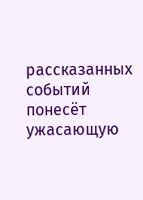рассказанных событий понесёт ужасающую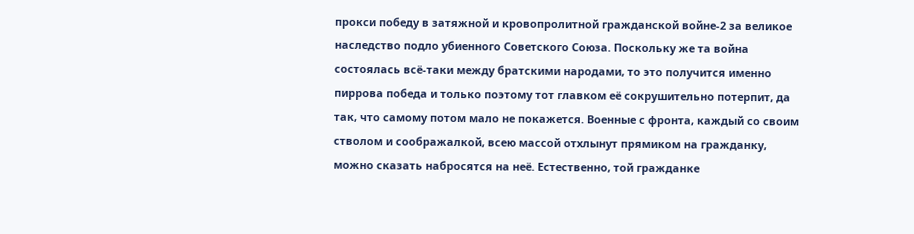прокси победу в затяжной и кровопролитной гражданской войне-2 за великое наследство подло убиенного Советского Союза. Поскольку же та война состоялась всё-таки между братскими народами, то это получится именно пиррова победа и только поэтому тот главком её сокрушительно потерпит, да так, что самому потом мало не покажется. Военные с фронта, каждый со своим стволом и соображалкой, всею массой отхлынут прямиком на гражданку, можно сказать набросятся на неё. Естественно, той гражданке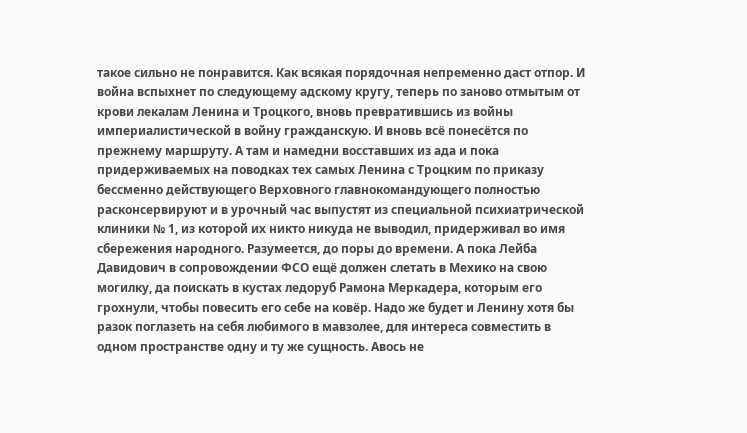такое сильно не понравится. Как всякая порядочная непременно даст отпор. И война вспыхнет по следующему адскому кругу, теперь по заново отмытым от крови лекалам Ленина и Троцкого, вновь превратившись из войны империалистической в войну гражданскую. И вновь всё понесётся по прежнему маршруту. А там и намедни восставших из ада и пока придерживаемых на поводках тех самых Ленина с Троцким по приказу бессменно действующего Верховного главнокомандующего полностью расконсервируют и в урочный час выпустят из специальной психиатрической клиники № 1, из которой их никто никуда не выводил, придерживал во имя сбережения народного. Разумеется, до поры до времени. А пока Лейба Давидович в сопровождении ФСО ещё должен слетать в Мехико на свою могилку, да поискать в кустах ледоруб Рамона Меркадера, которым его грохнули, чтобы повесить его себе на ковёр. Надо же будет и Ленину хотя бы разок поглазеть на себя любимого в мавзолее, для интереса совместить в одном пространстве одну и ту же сущность. Авось не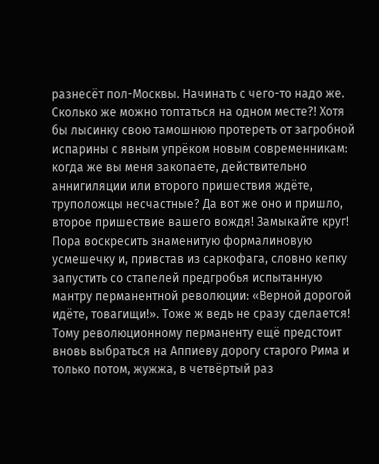разнесёт пол-Москвы. Начинать с чего-то надо же. Сколько же можно топтаться на одном месте?! Хотя бы лысинку свою тамошнюю протереть от загробной испарины с явным упрёком новым современникам: когда же вы меня закопаете, действительно аннигиляции или второго пришествия ждёте, труположцы несчастные? Да вот же оно и пришло, второе пришествие вашего вождя! Замыкайте круг! Пора воскресить знаменитую формалиновую усмешечку и, привстав из саркофага, словно кепку запустить со стапелей предгробья испытанную мантру перманентной революции: «Верной дорогой идёте, товагищи!». Тоже ж ведь не сразу сделается! Тому революционному перманенту ещё предстоит вновь выбраться на Аппиеву дорогу старого Рима и только потом, жужжа, в четвёртый раз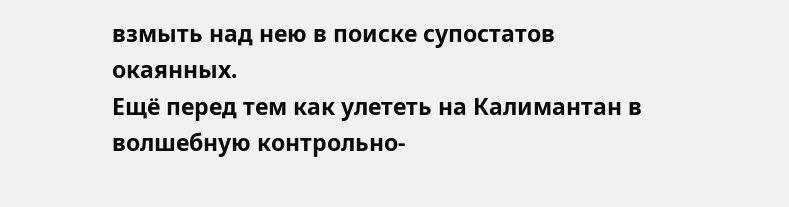взмыть над нею в поиске супостатов окаянных.
Ещё перед тем как улететь на Калимантан в волшебную контрольно-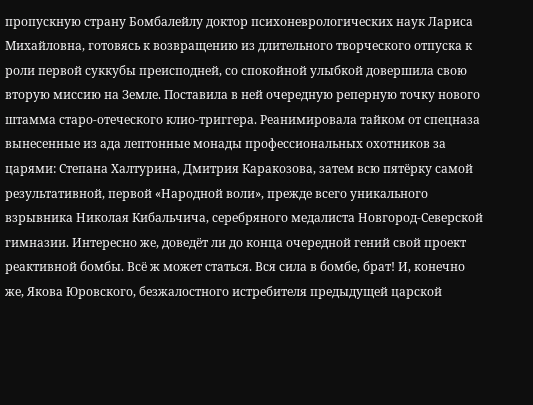пропускную страну Бомбалейлу доктор психоневрологических наук Лариса Михайловна, готовясь к возвращению из длительного творческого отпуска к роли первой суккубы преисподней, со спокойной улыбкой довершила свою вторую миссию на Земле. Поставила в ней очередную реперную точку нового штамма старо-отеческого клио-триггера. Реанимировала тайком от спецназа вынесенные из ада лептонные монады профессиональных охотников за царями: Степана Халтурина, Дмитрия Каракозова, затем всю пятёрку самой результативной, первой «Народной воли», прежде всего уникального взрывника Николая Кибальчича, серебряного медалиста Новгород-Северской гимназии. Интересно же, доведёт ли до конца очередной гений свой проект реактивной бомбы. Всё ж может статься. Вся сила в бомбе, брат! И, конечно же, Якова Юровского, безжалостного истребителя предыдущей царской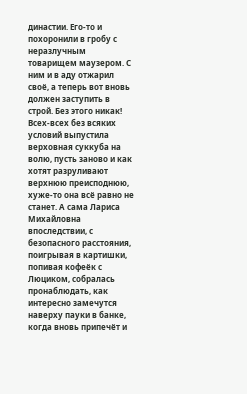династии. Его-то и похоронили в гробу с неразлучным товарищем маузером. С ним и в аду отжарил своё, а теперь вот вновь должен заступить в строй. Без этого никак!
Всех-всех без всяких условий выпустила верховная суккуба на волю, пусть заново и как хотят разруливают верхнюю преисподнюю, хуже-то она всё равно не станет. А сама Лариса Михайловна впоследствии, с безопасного расстояния, поигрывая в картишки, попивая кофеёк с Люциком, собралась пронаблюдать, как интересно замечутся наверху пауки в банке, когда вновь припечёт и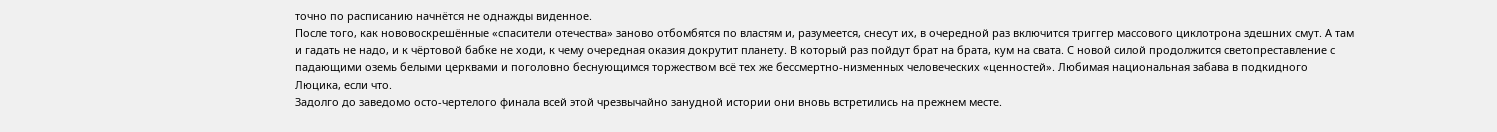точно по расписанию начнётся не однажды виденное.
После того, как нововоскрешённые «спасители отечества» заново отбомбятся по властям и, разумеется, снесут их, в очередной раз включится триггер массового циклотрона здешних смут. А там и гадать не надо, и к чёртовой бабке не ходи, к чему очередная оказия докрутит планету. В который раз пойдут брат на брата, кум на свата. С новой силой продолжится светопреставление с падающими оземь белыми церквами и поголовно беснующимся торжеством всё тех же бессмертно-низменных человеческих «ценностей». Любимая национальная забава в подкидного Люцика, если что.
Задолго до заведомо осто-чертелого финала всей этой чрезвычайно занудной истории они вновь встретились на прежнем месте.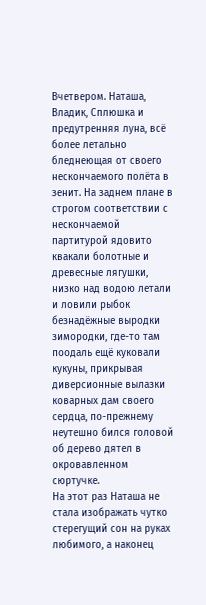Вчетвером. Наташа, Владик, Сплюшка и предутренняя луна, всё более летально бледнеющая от своего нескончаемого полёта в зенит. На заднем плане в строгом соответствии с нескончаемой партитурой ядовито квакали болотные и древесные лягушки, низко над водою летали и ловили рыбок безнадёжные выродки зимородки, где-то там поодаль ещё куковали кукуны, прикрывая диверсионные вылазки коварных дам своего сердца, по-прежнему неутешно бился головой об дерево дятел в окровавленном сюртучке.
На этот раз Наташа не стала изображать чутко стерегущий сон на руках любимого, а наконец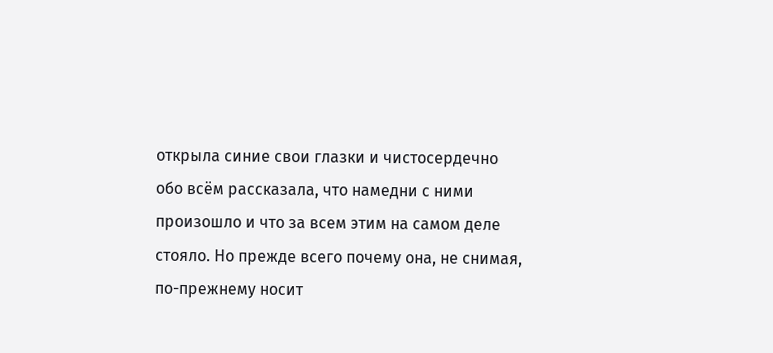открыла синие свои глазки и чистосердечно обо всём рассказала, что намедни с ними произошло и что за всем этим на самом деле стояло. Но прежде всего почему она, не снимая, по-прежнему носит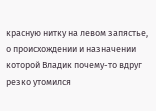красную нитку на левом запястье, о происхождении и назначении которой Владик почему-то вдруг резко утомился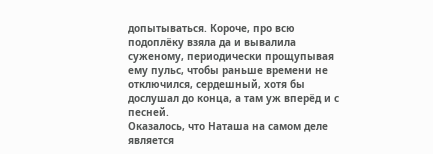допытываться. Короче, про всю подоплёку взяла да и вывалила суженому, периодически прощупывая ему пульс, чтобы раньше времени не отключился, сердешный, хотя бы дослушал до конца, а там уж вперёд и с песней.
Оказалось, что Наташа на самом деле является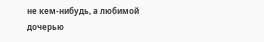не кем-нибудь, а любимой дочерью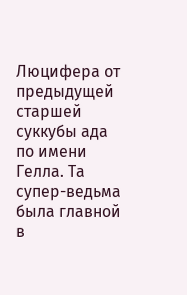Люцифера от предыдущей старшей суккубы ада по имени Гелла. Та супер-ведьма была главной в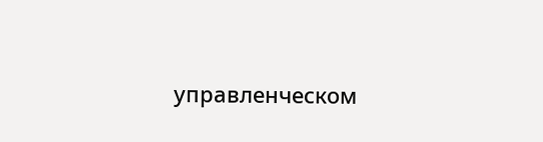управленческом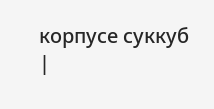корпусе суккуб
|